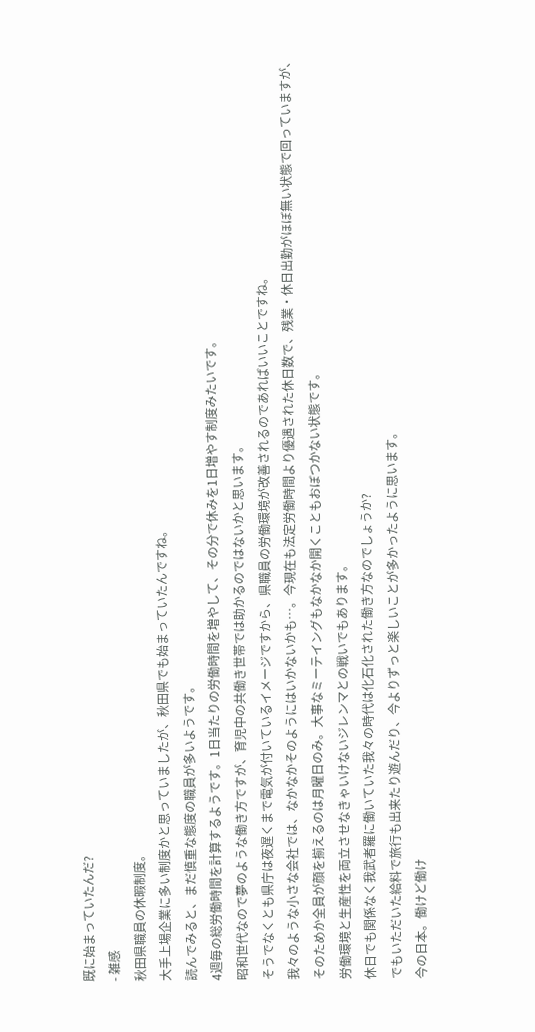既に始まっていたんだ?
- 雑感
秋田県職員の休暇制度。
大手上場企業に多い制度かと思っていましたが、秋田県でも始まっていたんですね。
読んでみると、まだ慎重な態度の職員が多いようです。
4週毎の総労働時間を計算するようです。1日当たりの労働時間を増やして、その分で休みを1日増やす制度みたいです。
昭和世代なので夢のような働き方ですが、育児中の共働き世帯では助かるのではないかと思います。
そうでなくとも県庁は夜遅くまで電気が付いているイメージですから、県職員の労働環境が改善されるのであればいいことですね。
我々のような小さな会社では、なかなかそのようにはいかないかも…。今現在も法定労働時間より優遇された休日数で、残業・休日出勤がほぼ無い状態で回っていますが、そのためか全員が顔を揃えるのは月曜日のみ。大事なミーテイングもなかなか開くこともおぼつかない状態です。
労働環境と生産性を両立させなきゃいけないジレンマとの戦いでもあります。
休日でも関係なく我武者羅に働いていた我々の時代は化石化された働き方なのでしょうか?
でもいただいた給料で旅行も出来たり遊んだり、今よりずっと楽しいことが多かったように思います。
今の日本。働けど働け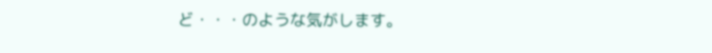ど・・・のような気がします。